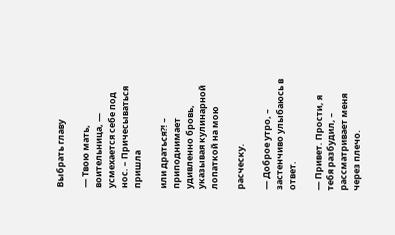Выбрать главу

— Твою мать, воительница, — усмехается себе под нос. – Причесываться пришла

или драться?! – приподнимает удивленно бровь, указывая кулинарной лопаткой на мою

расческу.

— Доброе утро, – застенчиво улыбаюсь в ответ.

— Привет. Прости, я тебя разбудил, – рассматривает меня через плечо.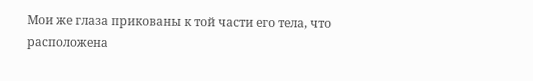Мои же глаза прикованы к той части его тела, что расположена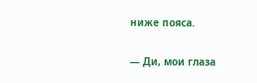ниже пояса.

— Ди, мои глаза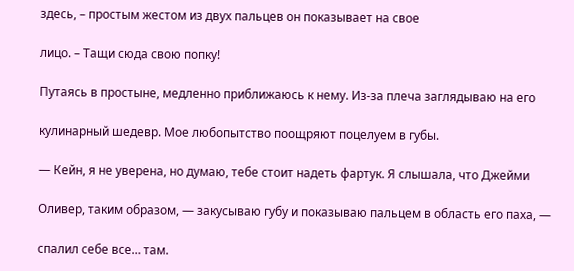здесь, – простым жестом из двух пальцев он показывает на свое

лицо. – Тащи сюда свою попку!

Путаясь в простыне, медленно приближаюсь к нему. Из-за плеча заглядываю на его

кулинарный шедевр. Мое любопытство поощряют поцелуем в губы.

— Кейн, я не уверена, но думаю, тебе стоит надеть фартук. Я слышала, что Джейми

Оливер, таким образом, — закусываю губу и показываю пальцем в область его паха, —

спалил себе все… там.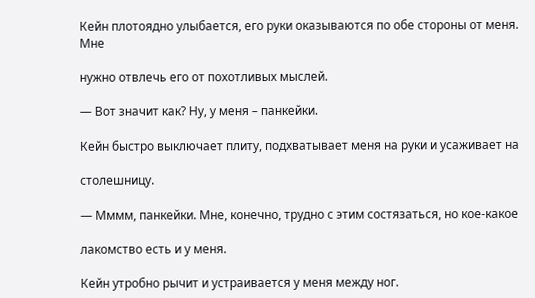Кейн плотоядно улыбается, его руки оказываются по обе стороны от меня. Мне

нужно отвлечь его от похотливых мыслей.

— Вот значит как? Ну, у меня – панкейки.

Кейн быстро выключает плиту, подхватывает меня на руки и усаживает на

столешницу.

— Мммм, панкейки. Мне, конечно, трудно с этим состязаться, но кое-какое

лакомство есть и у меня.

Кейн утробно рычит и устраивается у меня между ног.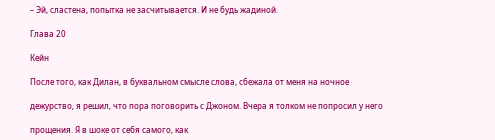– Эй, сластена, попытка не засчитывается. И не будь жадиной.

Глава 20

Кейн

После того, как Дилан, в буквальном смысле слова, сбежала от меня на ночное

дежурство, я решил, что пора поговорить с Джоном. Вчера я толком не попросил у него

прощения. Я в шоке от себя самого, как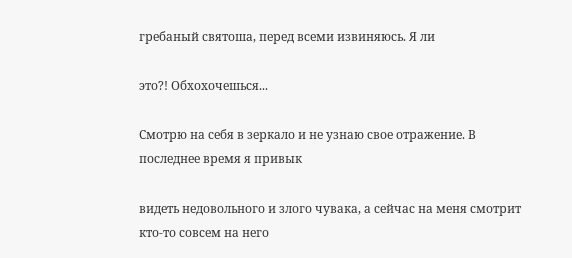гребаный святоша, перед всеми извиняюсь. Я ли

это?! Обхохочешься...

Смотрю на себя в зеркало и не узнаю свое отражение. В последнее время я привык

видеть недовольного и злого чувака, а сейчас на меня смотрит кто-то совсем на него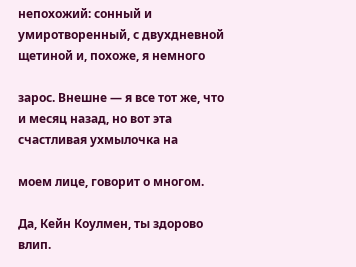непохожий: сонный и умиротворенный, с двухдневной щетиной и, похоже, я немного

зарос. Внешне — я все тот же, что и месяц назад, но вот эта счастливая ухмылочка на

моем лице, говорит о многом.

Да, Кейн Коулмен, ты здорово влип.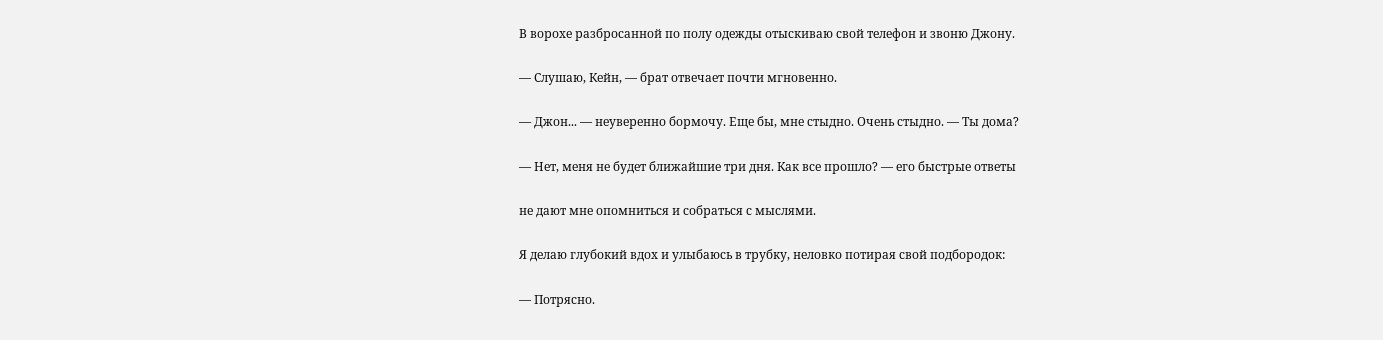В ворохе разбросанной по полу одежды отыскиваю свой телефон и звоню Джону.

— Слушаю, Кейн, — брат отвечает почти мгновенно.

— Джон... — неуверенно бормочу. Еще бы, мне стыдно. Очень стыдно. — Ты дома?

— Нет, меня не будет ближайшие три дня. Как все прошло? — его быстрые ответы

не дают мне опомниться и собраться с мыслями.

Я делаю глубокий вдох и улыбаюсь в трубку, неловко потирая свой подбородок:

— Потрясно.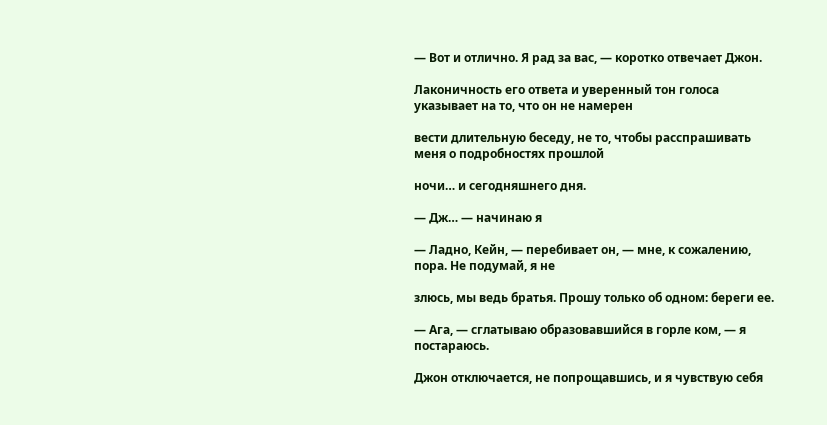— Вот и отлично. Я рад за вас, — коротко отвечает Джон.

Лаконичность его ответа и уверенный тон голоса указывает на то, что он не намерен

вести длительную беседу, не то, чтобы расспрашивать меня о подробностях прошлой

ночи… и сегодняшнего дня.

— Дж… — начинаю я

— Ладно, Кейн, — перебивает он, — мне, к сожалению, пора. Не подумай, я не

злюсь, мы ведь братья. Прошу только об одном: береги ее.

— Ага, — сглатываю образовавшийся в горле ком, — я постараюсь.

Джон отключается, не попрощавшись, и я чувствую себя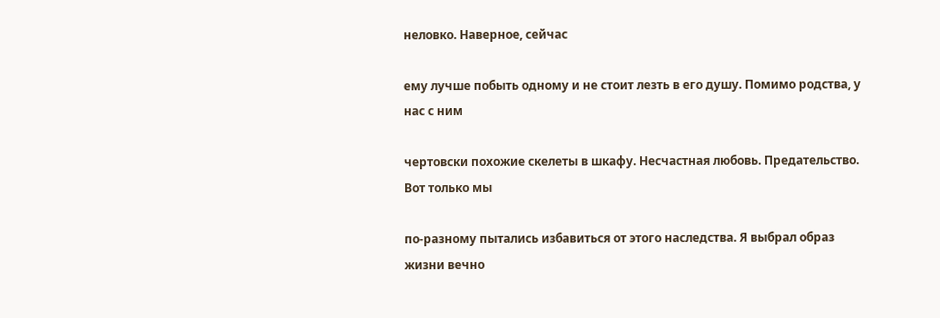неловко. Наверное, сейчас

ему лучше побыть одному и не стоит лезть в его душу. Помимо родства, у нас с ним

чертовски похожие скелеты в шкафу. Несчастная любовь. Предательство. Вот только мы

по-разному пытались избавиться от этого наследства. Я выбрал образ жизни вечно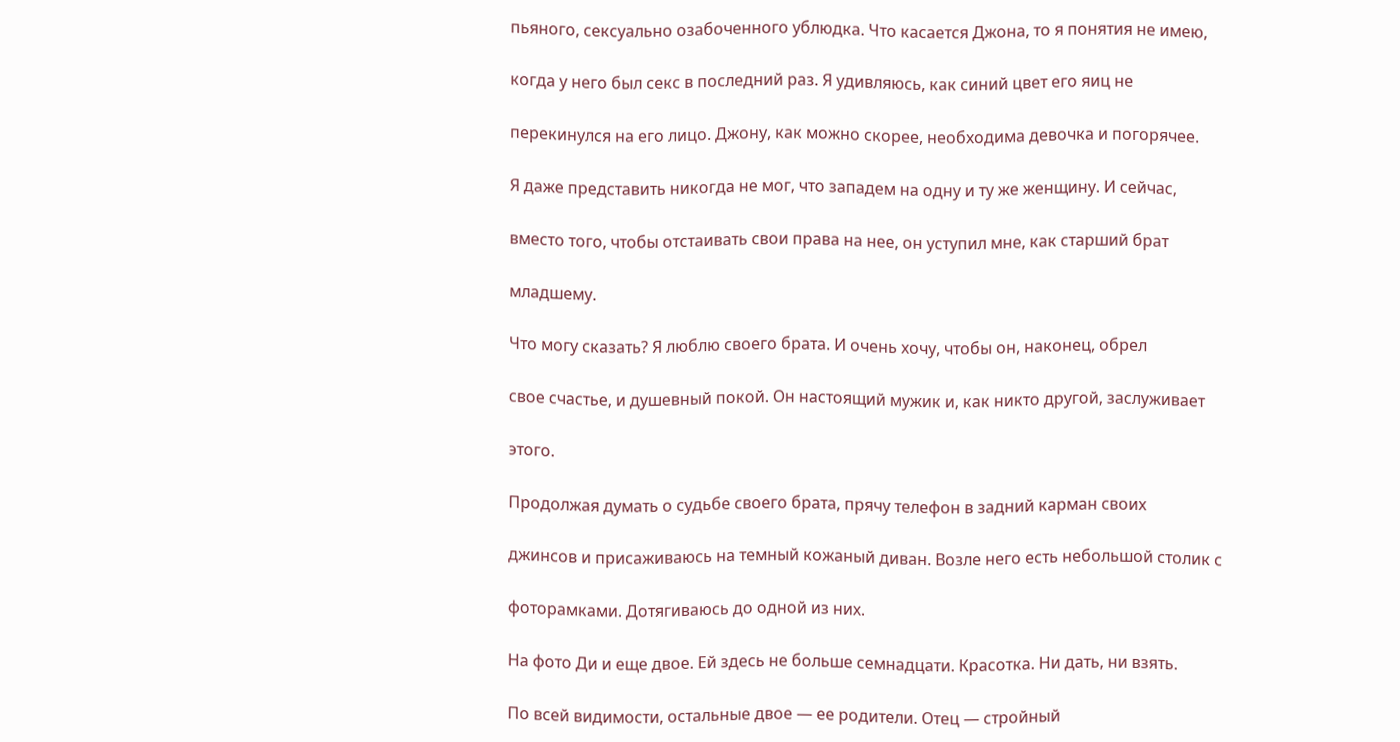пьяного, сексуально озабоченного ублюдка. Что касается Джона, то я понятия не имею,

когда у него был секс в последний раз. Я удивляюсь, как синий цвет его яиц не

перекинулся на его лицо. Джону, как можно скорее, необходима девочка и погорячее.

Я даже представить никогда не мог, что западем на одну и ту же женщину. И сейчас,

вместо того, чтобы отстаивать свои права на нее, он уступил мне, как старший брат

младшему.

Что могу сказать? Я люблю своего брата. И очень хочу, чтобы он, наконец, обрел

свое счастье, и душевный покой. Он настоящий мужик и, как никто другой, заслуживает

этого.

Продолжая думать о судьбе своего брата, прячу телефон в задний карман своих

джинсов и присаживаюсь на темный кожаный диван. Возле него есть небольшой столик с

фоторамками. Дотягиваюсь до одной из них.

На фото Ди и еще двое. Ей здесь не больше семнадцати. Красотка. Ни дать, ни взять.

По всей видимости, остальные двое — ее родители. Отец — стройный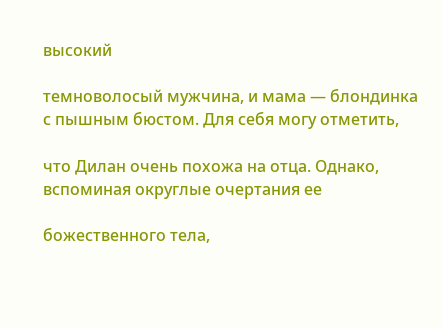высокий

темноволосый мужчина, и мама — блондинка с пышным бюстом. Для себя могу отметить,

что Дилан очень похожа на отца. Однако, вспоминая округлые очертания ее

божественного тела,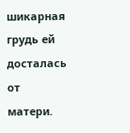шикарная грудь ей досталась от матери.